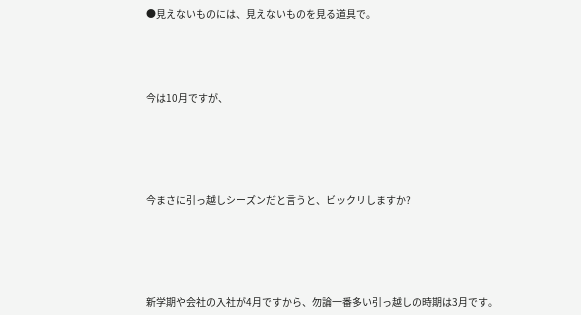●見えないものには、見えないものを見る道具で。




今は10月ですが、





今まさに引っ越しシーズンだと言うと、ビックリしますか?





新学期や会社の入社が4月ですから、勿論一番多い引っ越しの時期は3月です。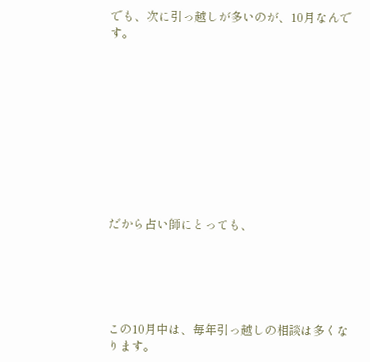でも、次に引っ越しが多いのが、10月なんです。










だから占い師にとっても、





この10月中は、毎年引っ越しの相談は多くなります。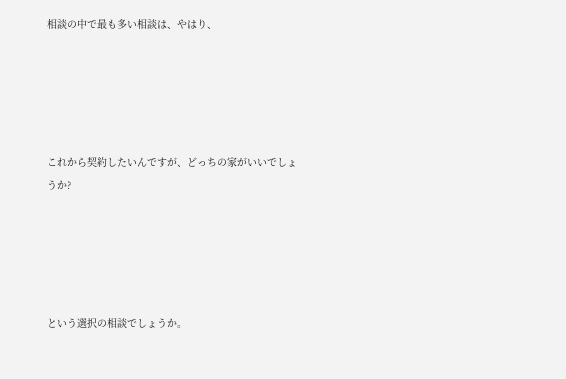相談の中で最も多い相談は、やはり、





これから契約したいんですが、どっちの家がいいでしょうか?





という選択の相談でしょうか。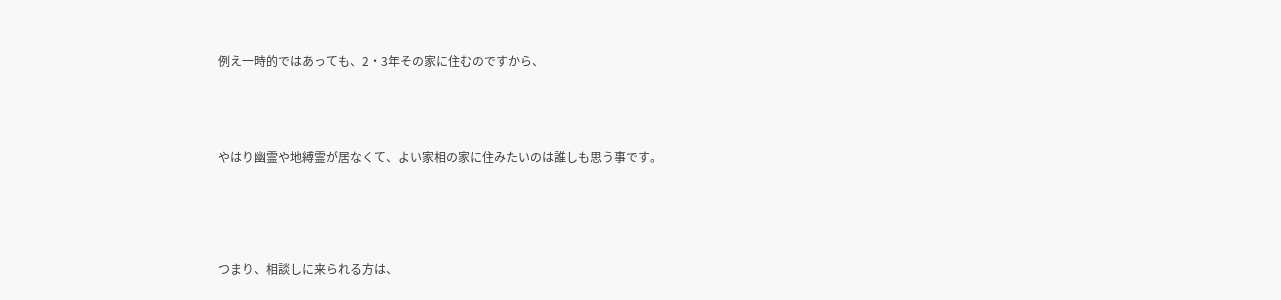例え一時的ではあっても、2・3年その家に住むのですから、





やはり幽霊や地縛霊が居なくて、よい家相の家に住みたいのは誰しも思う事です。






つまり、相談しに来られる方は、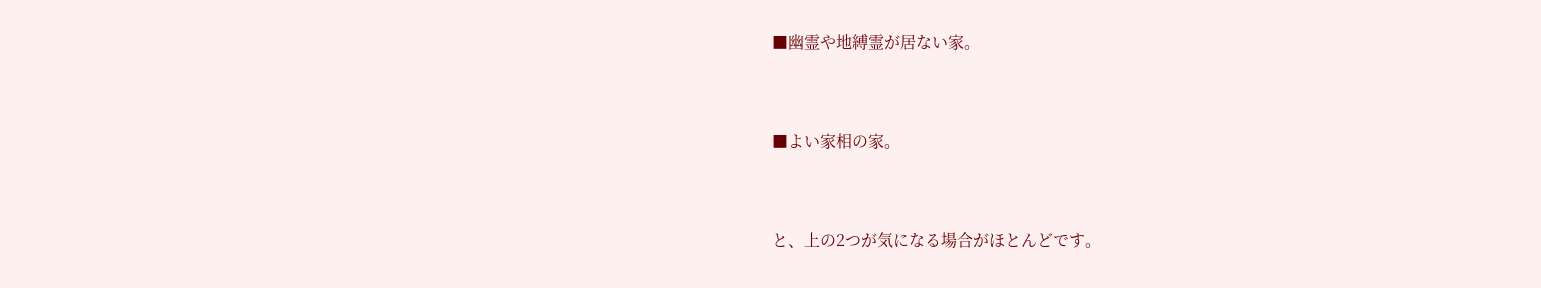■幽霊や地縛霊が居ない家。



■よい家相の家。



と、上の2つが気になる場合がほとんどです。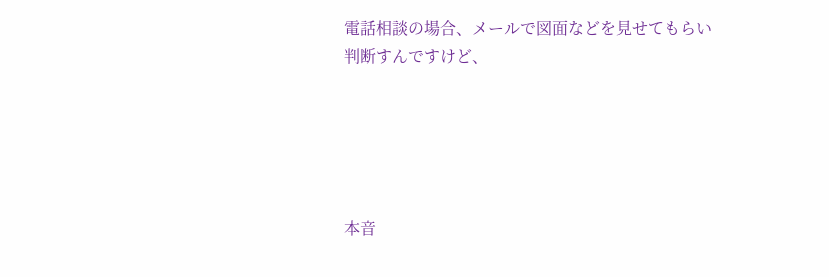電話相談の場合、メールで図面などを見せてもらい判断すんですけど、





本音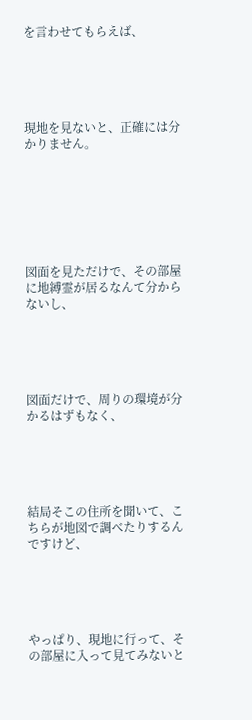を言わせてもらえば、





現地を見ないと、正確には分かりません。







図面を見ただけで、その部屋に地縛霊が居るなんて分からないし、





図面だけで、周りの環境が分かるはずもなく、





結局そこの住所を聞いて、こちらが地図で調べたりするんですけど、





やっぱり、現地に行って、その部屋に入って見てみないと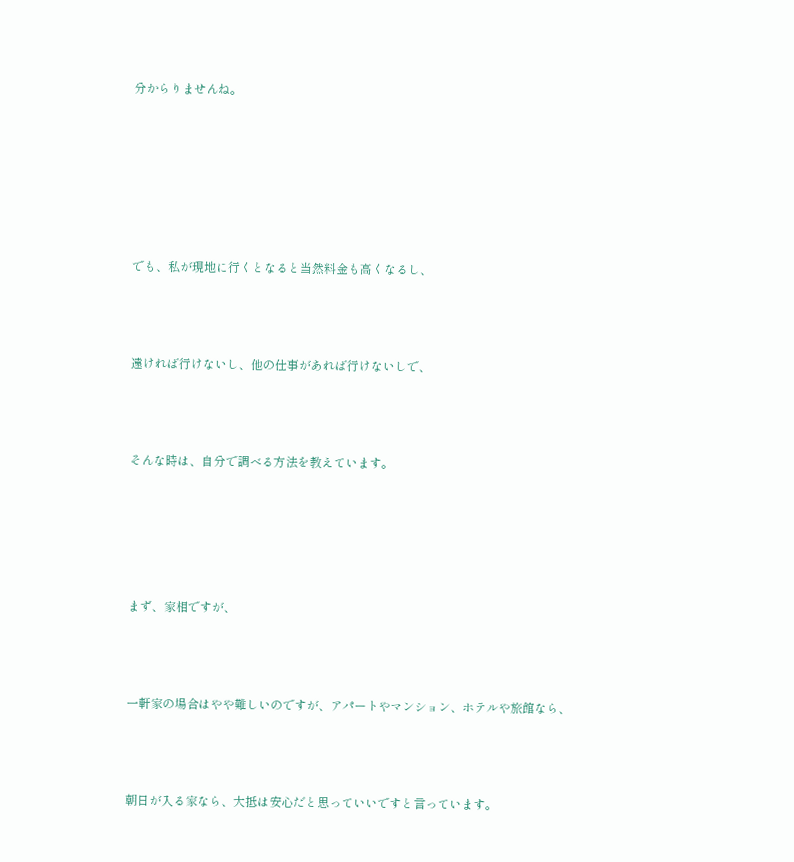分からりませんね。










でも、私が現地に行くとなると当然料金も高くなるし、





遠ければ行けないし、他の仕事があれば行けないしで、





そんな時は、自分で調べる方法を教えています。








まず、家相ですが、





一軒家の場合はやや難しいのですが、アパートやマンション、ホテルや旅館なら、





朝日が入る家なら、大抵は安心だと思っていいですと言っています。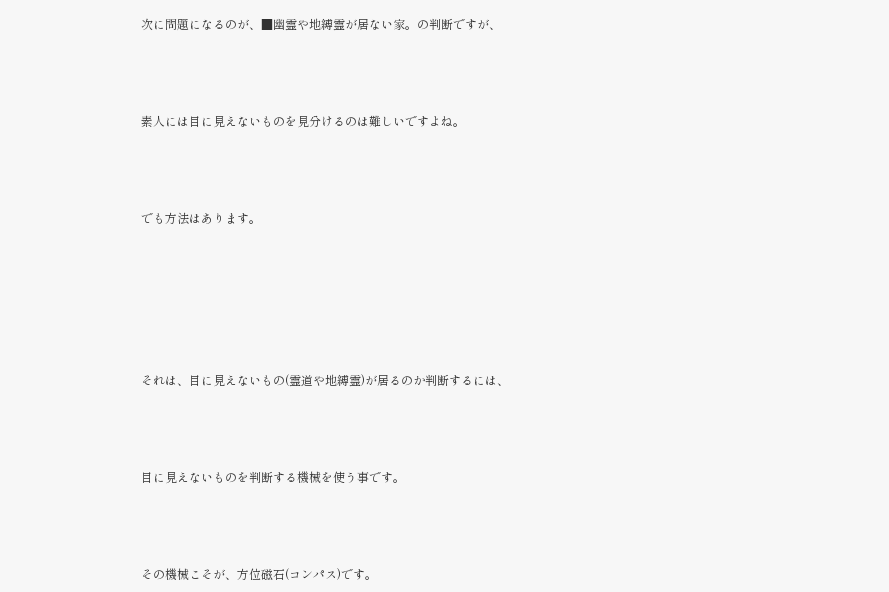次に問題になるのが、■幽霊や地縛霊が居ない家。の判断ですが、





素人には目に見えないものを見分けるのは難しいですよね。





でも方法はあります。









それは、目に見えないもの(霊道や地縛霊)が居るのか判断するには、





目に見えないものを判断する機械を使う事です。





その機械こそが、方位磁石(コンパス)です。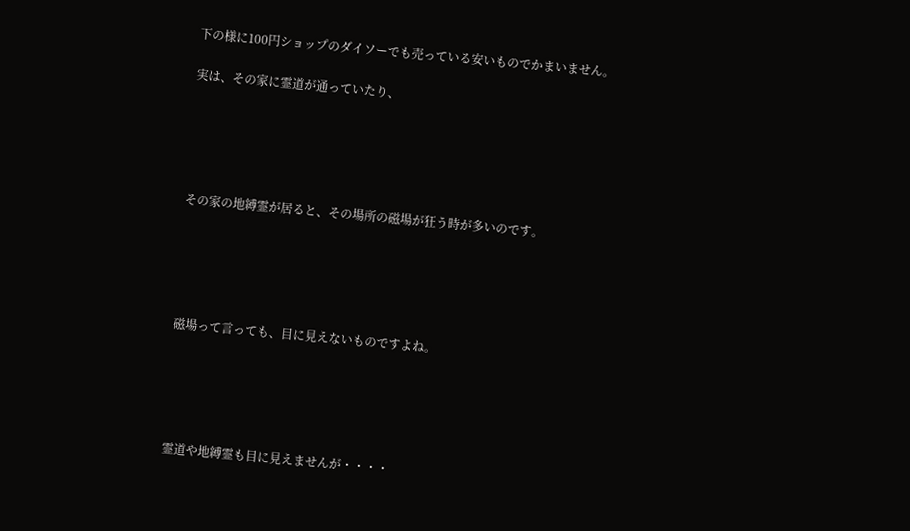下の様に100円ショップのダイソーでも売っている安いものでかまいません。

実は、その家に霊道が通っていたり、





その家の地縛霊が居ると、その場所の磁場が狂う時が多いのです。





磁場って言っても、目に見えないものですよね。





霊道や地縛霊も目に見えませんが・・・・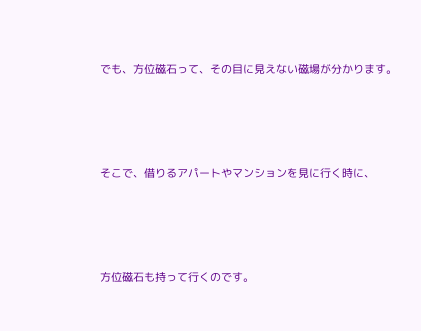でも、方位磁石って、その目に見えない磁場が分かります。





そこで、借りるアパートやマンションを見に行く時に、





方位磁石も持って行くのです。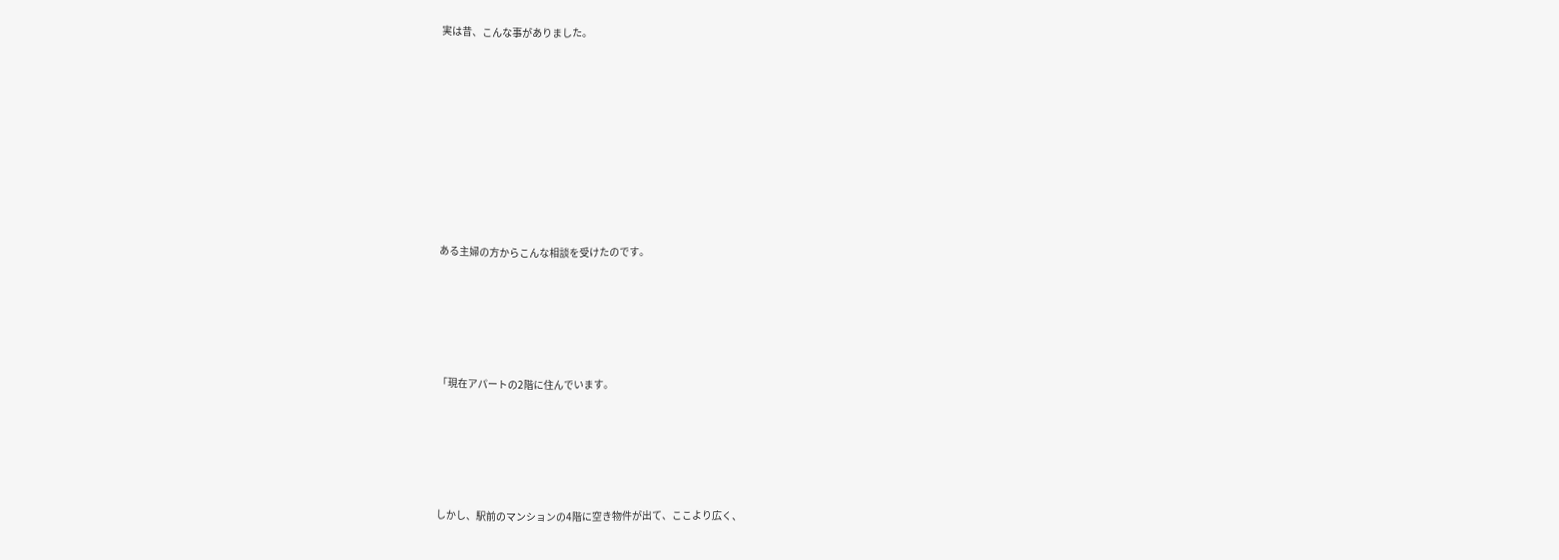実は昔、こんな事がありました。









ある主婦の方からこんな相談を受けたのです。





「現在アパートの2階に住んでいます。





しかし、駅前のマンションの4階に空き物件が出て、ここより広く、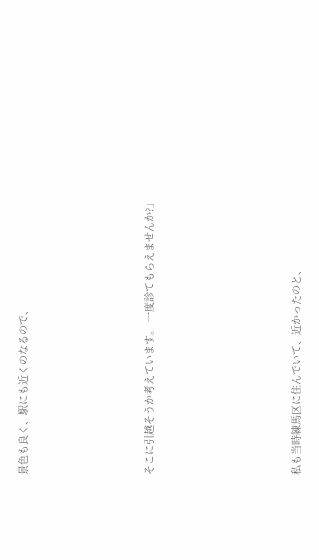景色も良く、駅にも近くのなるので、





そこに引越そうか考えています。 一度診てもらえませんか?」






私も当時練馬区に住んでいて、近かったのと、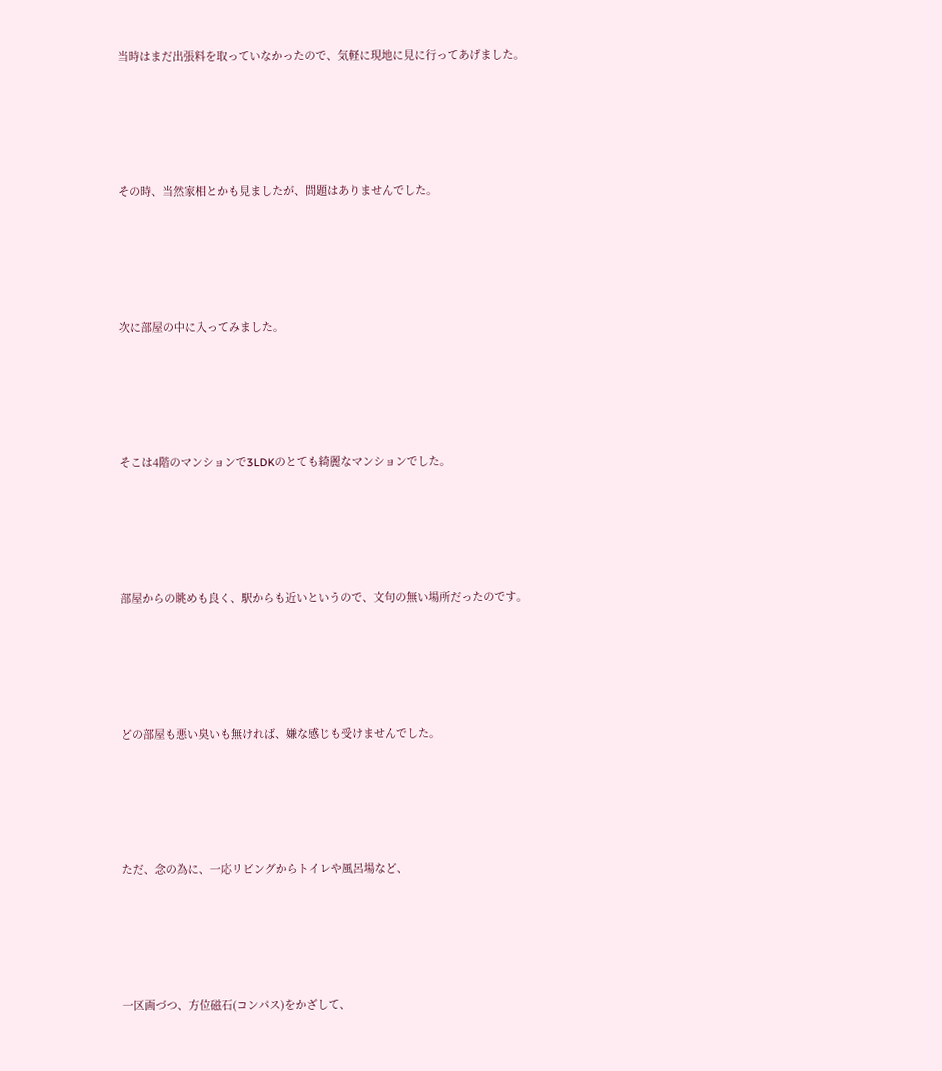当時はまだ出張料を取っていなかったので、気軽に現地に見に行ってあげました。





その時、当然家相とかも見ましたが、問題はありませんでした。





次に部屋の中に入ってみました。





そこは4階のマンションで3LDKのとても綺麗なマンションでした。





部屋からの眺めも良く、駅からも近いというので、文句の無い場所だったのです。





どの部屋も悪い臭いも無ければ、嫌な感じも受けませんでした。





ただ、念の為に、一応リビングからトイレや風呂場など、





一区画づつ、方位磁石(コンパス)をかざして、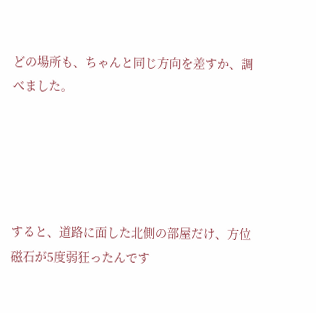どの場所も、ちゃんと同じ方向を差すか、調べました。





すると、道路に面した北側の部屋だけ、方位磁石が5度弱狂ったんです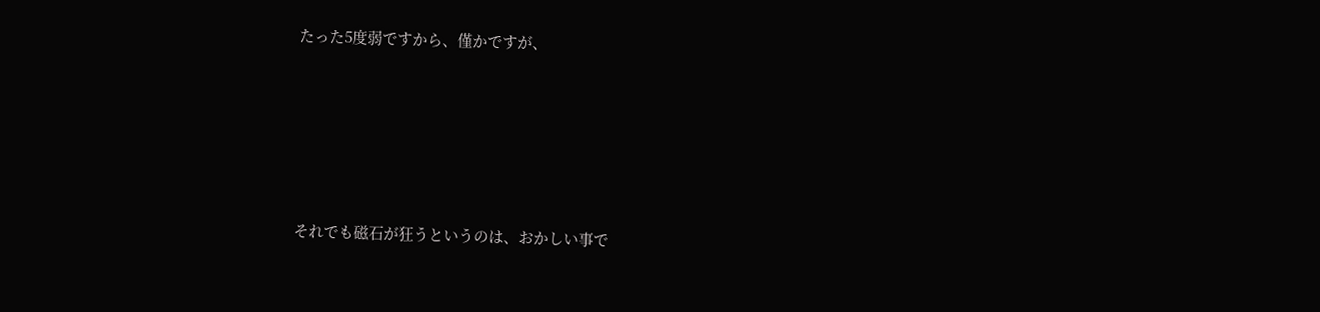たった5度弱ですから、僅かですが、





それでも磁石が狂うというのは、おかしい事で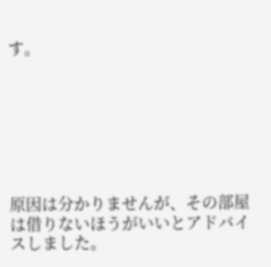す。







原因は分かりませんが、その部屋は借りないほうがいいとアドバイスしました。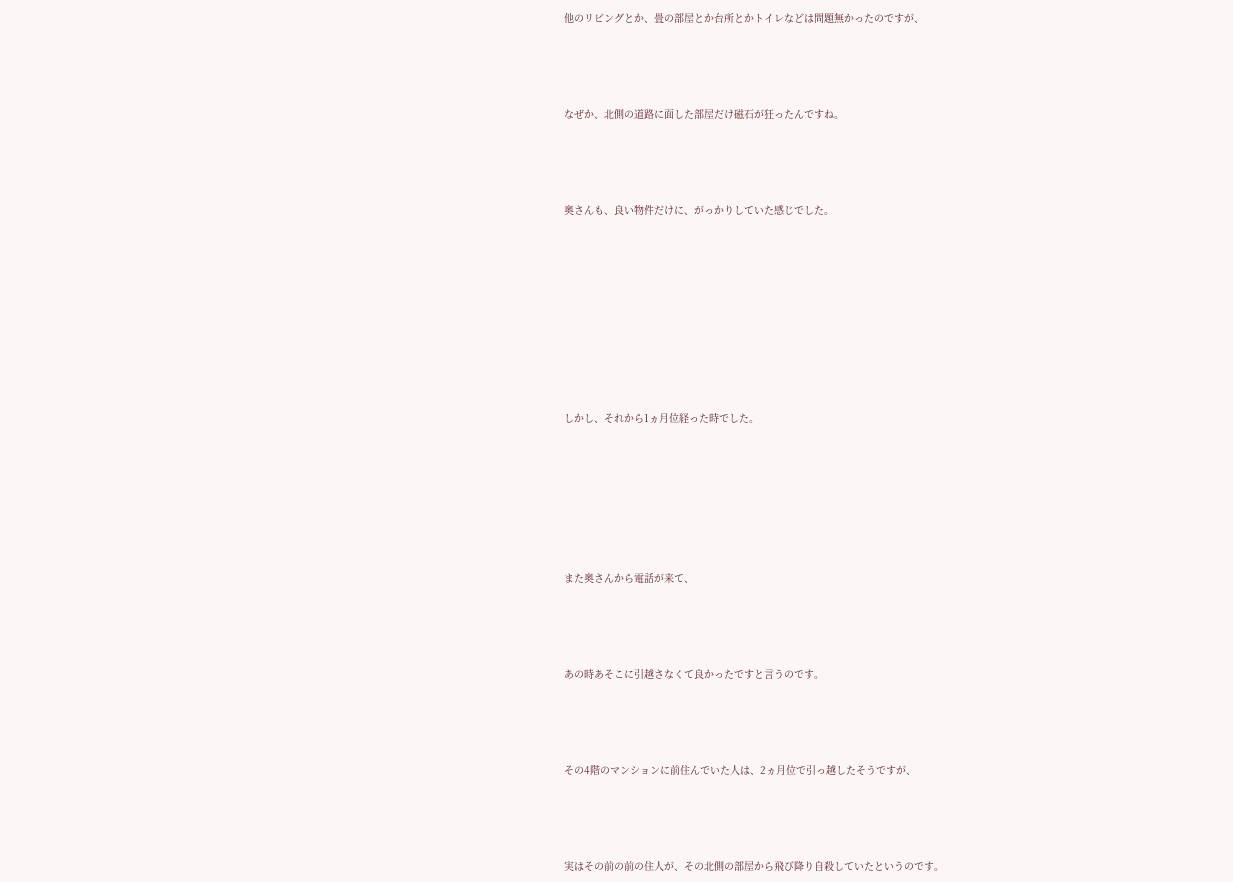他のリビングとか、畳の部屋とか台所とかトイレなどは問題無かったのですが、





なぜか、北側の道路に面した部屋だけ磁石が狂ったんですね。





奥さんも、良い物件だけに、がっかりしていた感じでした。












しかし、それから1ヵ月位経った時でした。









また奥さんから電話が来て、





あの時あそこに引越さなくて良かったですと言うのです。





その4階のマンションに前住んでいた人は、2ヵ月位で引っ越したそうですが、





実はその前の前の住人が、その北側の部屋から飛び降り自殺していたというのです。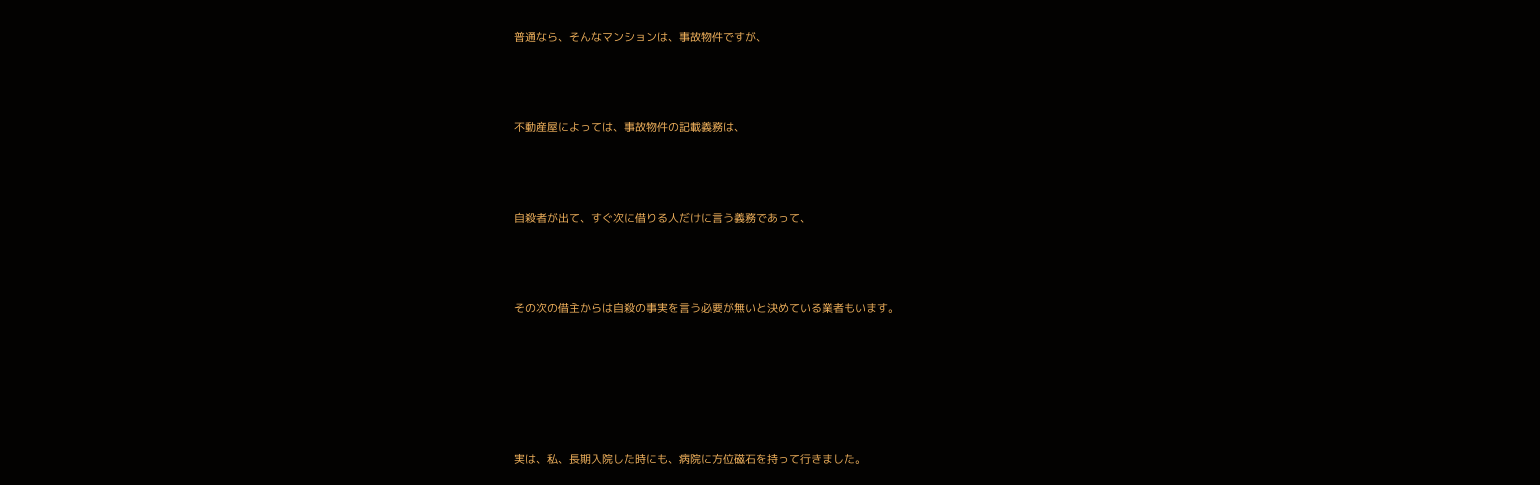普通なら、そんなマンションは、事故物件ですが、





不動産屋によっては、事故物件の記載義務は、





自殺者が出て、すぐ次に借りる人だけに言う義務であって、





その次の借主からは自殺の事実を言う必要が無いと決めている業者もいます。









実は、私、長期入院した時にも、病院に方位磁石を持って行きました。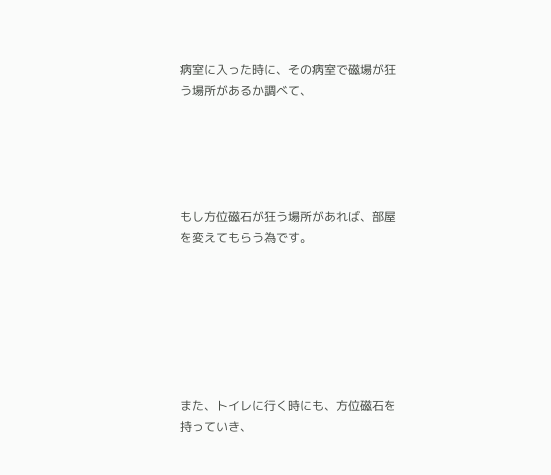病室に入った時に、その病室で磁場が狂う場所があるか調べて、





もし方位磁石が狂う場所があれば、部屋を変えてもらう為です。







また、トイレに行く時にも、方位磁石を持っていき、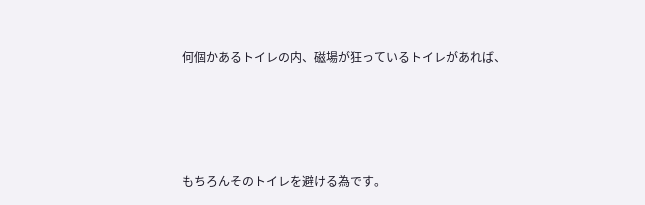何個かあるトイレの内、磁場が狂っているトイレがあれば、





もちろんそのトイレを避ける為です。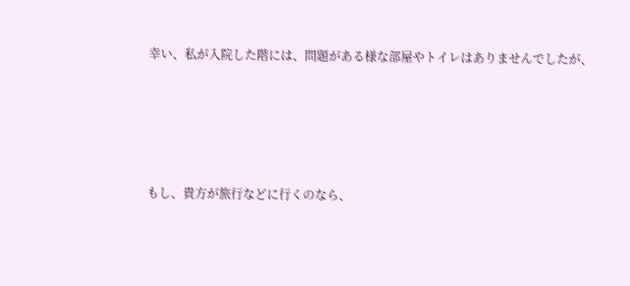幸い、私が入院した階には、問題がある様な部屋やトイレはありませんでしたが、





もし、貴方が旅行などに行くのなら、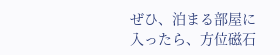ぜひ、泊まる部屋に入ったら、方位磁石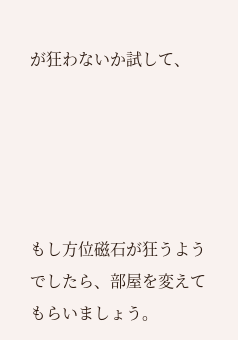が狂わないか試して、





もし方位磁石が狂うようでしたら、部屋を変えてもらいましょう。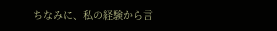ちなみに、私の経験から言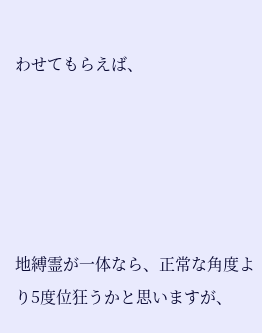わせてもらえば、





地縛霊が一体なら、正常な角度より5度位狂うかと思いますが、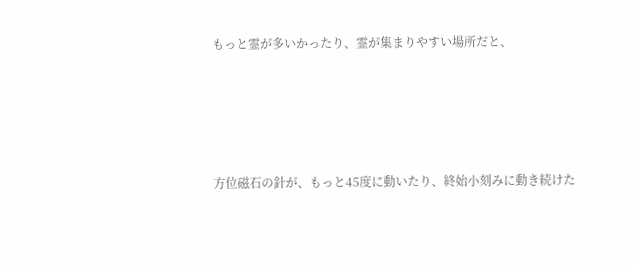もっと霊が多いかったり、霊が集まりやすい場所だと、





方位磁石の針が、もっと45度に動いたり、終始小刻みに動き続けた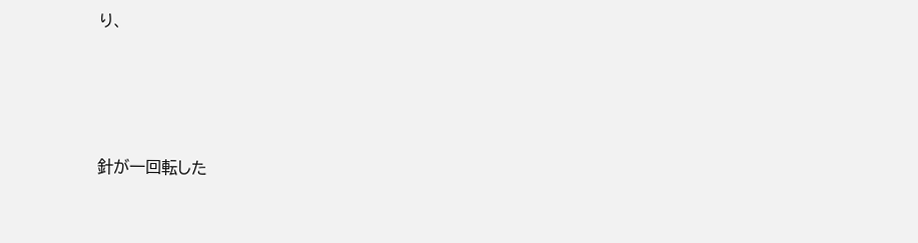り、





針が一回転した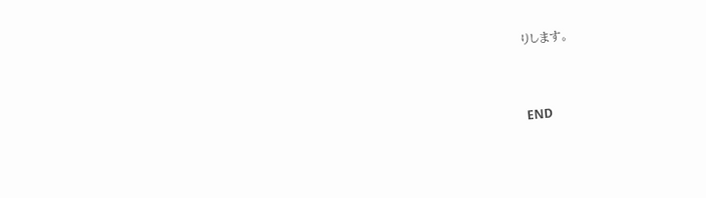りします。



END